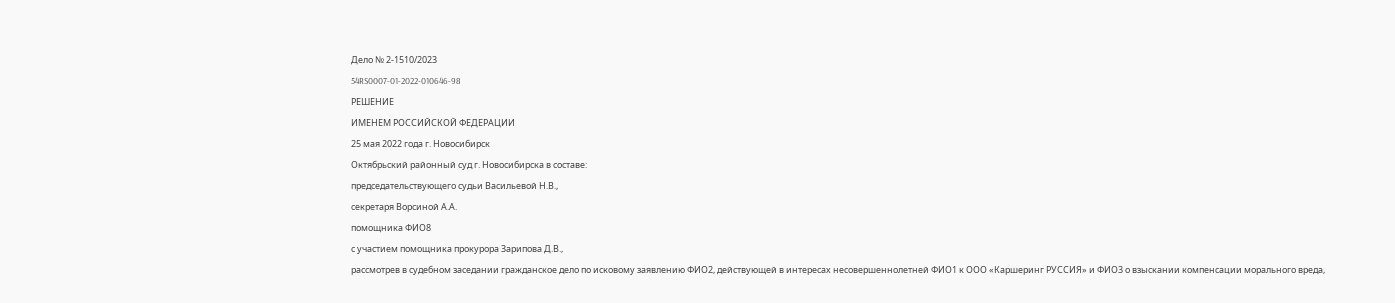Дело № 2-1510/2023
54RS0007-01-2022-010646-98
РЕШЕНИЕ
ИМЕНЕМ РОССИЙСКОЙ ФЕДЕРАЦИИ
25 мая 2022 года г. Новосибирск
Октябрьский районный суд г. Новосибирска в составе:
председательствующего судьи Васильевой Н.В.,
секретаря Ворсиной А.А.
помощника ФИО8
с участием помощника прокурора Зарипова Д.В.,
рассмотрев в судебном заседании гражданское дело по исковому заявлению ФИО2, действующей в интересах несовершеннолетней ФИО1 к ООО «Каршеринг РУССИЯ» и ФИО3 о взыскании компенсации морального вреда,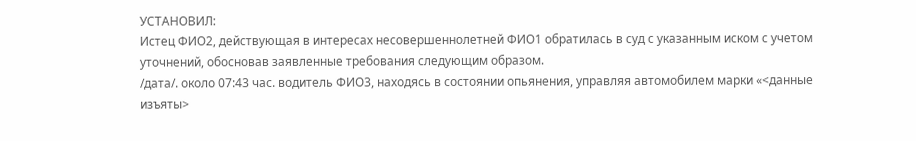УСТАНОВИЛ:
Истец ФИО2, действующая в интересах несовершеннолетней ФИО1 обратилась в суд с указанным иском с учетом уточнений, обосновав заявленные требования следующим образом.
/дата/. около 07:43 час. водитель ФИО3, находясь в состоянии опьянения, управляя автомобилем марки «<данные изъяты>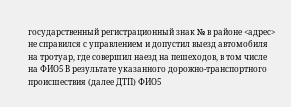государственный регистрационный знак № в районе <адрес> не справился с управлением и допустил выезд автомобиля на тротуар, где совершил наезд на пешеходов, в том числе на ФИО5 В результате указанного дорожно-транспортного происшествия (далее ДТП) ФИО5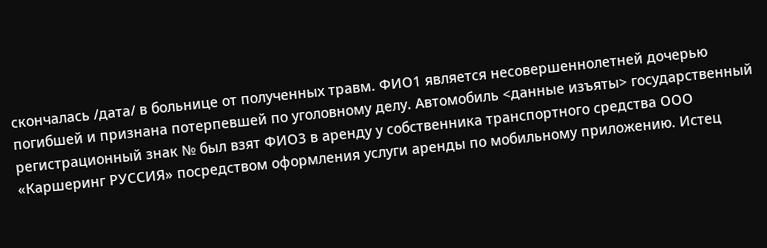скончалась /дата/ в больнице от полученных травм. ФИО1 является несовершеннолетней дочерью погибшей и признана потерпевшей по уголовному делу. Автомобиль <данные изъяты> государственный регистрационный знак № был взят ФИО3 в аренду у собственника транспортного средства ООО «Каршеринг РУССИЯ» посредством оформления услуги аренды по мобильному приложению. Истец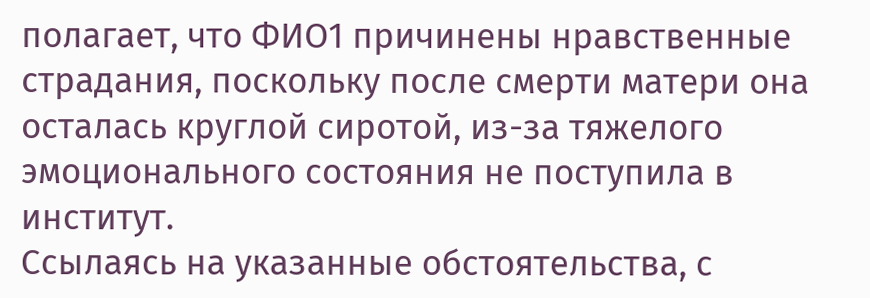полагает, что ФИО1 причинены нравственные страдания, поскольку после смерти матери она осталась круглой сиротой, из-за тяжелого эмоционального состояния не поступила в институт.
Ссылаясь на указанные обстоятельства, с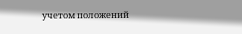учетом положений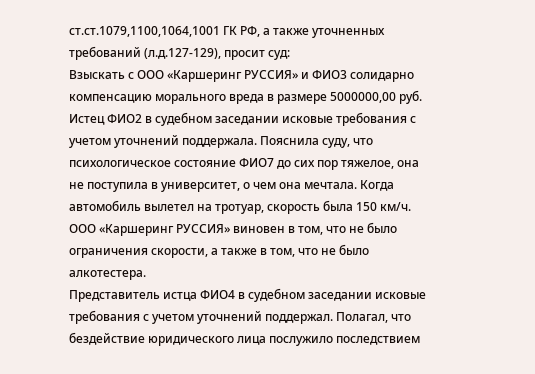ст.ст.1079,1100,1064,1001 ГК РФ, а также уточненных требований (л.д.127-129), просит суд:
Взыскать с ООО «Каршеринг РУССИЯ» и ФИО3 солидарно компенсацию морального вреда в размере 5000000,00 руб.
Истец ФИО2 в судебном заседании исковые требования с учетом уточнений поддержала. Пояснила суду, что психологическое состояние ФИО7 до сих пор тяжелое, она не поступила в университет, о чем она мечтала. Когда автомобиль вылетел на тротуар, скорость была 150 км/ч. ООО «Каршеринг РУССИЯ» виновен в том, что не было ограничения скорости, а также в том, что не было алкотестера.
Представитель истца ФИО4 в судебном заседании исковые требования с учетом уточнений поддержал. Полагал, что бездействие юридического лица послужило последствием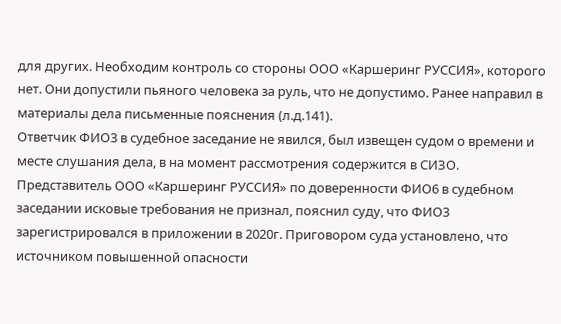для других. Необходим контроль со стороны ООО «Каршеринг РУССИЯ», которого нет. Они допустили пьяного человека за руль, что не допустимо. Ранее направил в материалы дела письменные пояснения (л.д.141).
Ответчик ФИО3 в судебное заседание не явился, был извещен судом о времени и месте слушания дела, в на момент рассмотрения содержится в СИЗО.
Представитель ООО «Каршеринг РУССИЯ» по доверенности ФИО6 в судебном заседании исковые требования не признал, пояснил суду, что ФИО3 зарегистрировался в приложении в 2020г. Приговором суда установлено, что источником повышенной опасности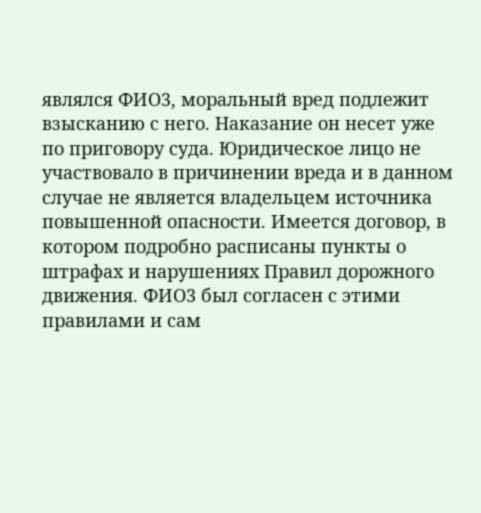являлся ФИО3, моральный вред подлежит взысканию с него. Наказание он несет уже по приговору суда. Юридическое лицо не участвовало в причинении вреда и в данном случае не является владельцем источника повышенной опасности. Имеется договор, в котором подробно расписаны пункты о штрафах и нарушениях Правил дорожного движения. ФИО3 был согласен с этими правилами и сам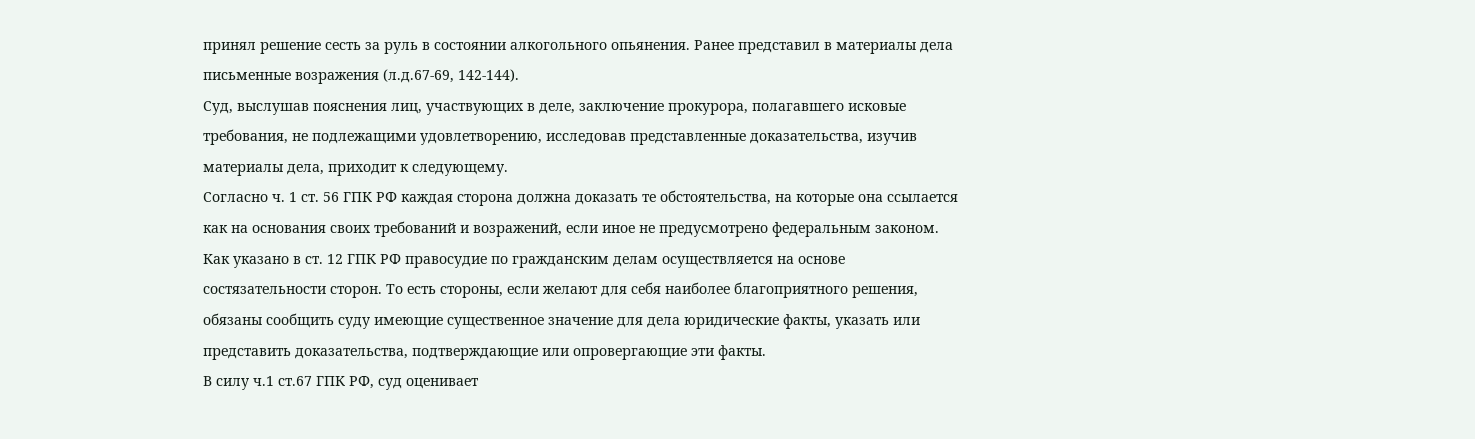принял решение сесть за руль в состоянии алкогольного опьянения. Ранее представил в материалы дела письменные возражения (л.д.67-69, 142-144).
Суд, выслушав пояснения лиц, участвующих в деле, заключение прокурора, полагавшего исковые требования, не подлежащими удовлетворению, исследовав представленные доказательства, изучив материалы дела, приходит к следующему.
Согласно ч. 1 ст. 56 ГПК РФ каждая сторона должна доказать те обстоятельства, на которые она ссылается как на основания своих требований и возражений, если иное не предусмотрено федеральным законом.
Как указано в ст. 12 ГПК РФ правосудие по гражданским делам осуществляется на основе состязательности сторон. То есть стороны, если желают для себя наиболее благоприятного решения, обязаны сообщить суду имеющие существенное значение для дела юридические факты, указать или представить доказательства, подтверждающие или опровергающие эти факты.
В силу ч.1 ст.67 ГПК РФ, суд оценивает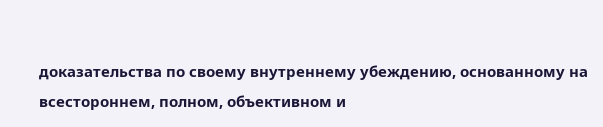доказательства по своему внутреннему убеждению, основанному на всестороннем, полном, объективном и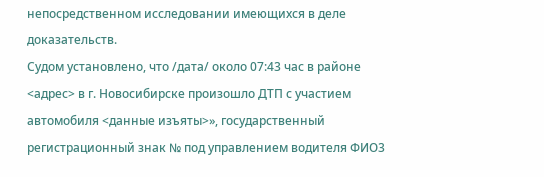непосредственном исследовании имеющихся в деле доказательств.
Судом установлено, что /дата/ около 07:43 час в районе <адрес> в г. Новосибирске произошло ДТП с участием автомобиля <данные изъяты>», государственный регистрационный знак № под управлением водителя ФИО3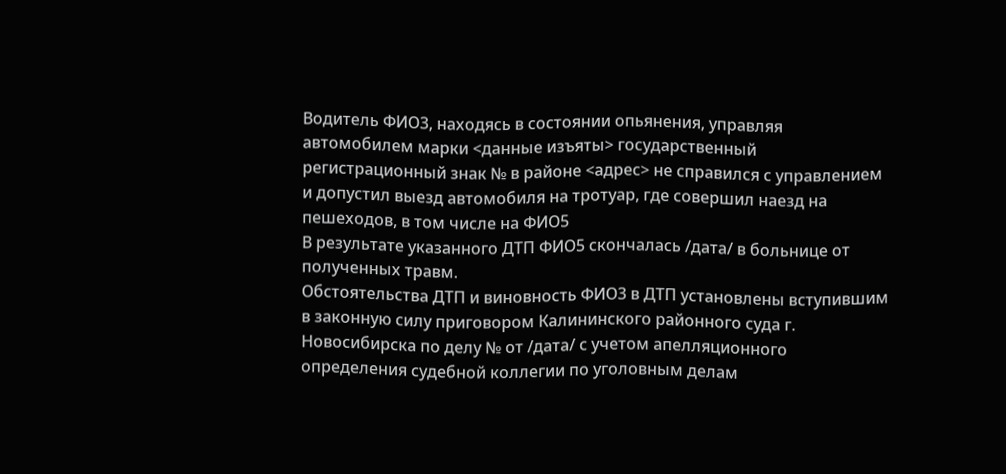Водитель ФИО3, находясь в состоянии опьянения, управляя автомобилем марки <данные изъяты> государственный регистрационный знак № в районе <адрес> не справился с управлением и допустил выезд автомобиля на тротуар, где совершил наезд на пешеходов, в том числе на ФИО5
В результате указанного ДТП ФИО5 скончалась /дата/ в больнице от полученных травм.
Обстоятельства ДТП и виновность ФИО3 в ДТП установлены вступившим в законную силу приговором Калининского районного суда г. Новосибирска по делу № от /дата/ с учетом апелляционного определения судебной коллегии по уголовным делам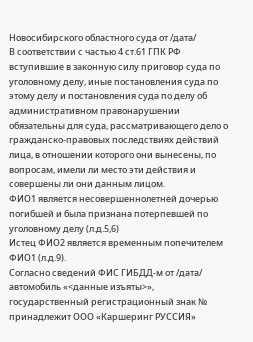Новосибирского областного суда от /дата/
В соответствии с частью 4 ст.61 ГПК РФ вступившие в законную силу приговор суда по уголовному делу, иные постановления суда по этому делу и постановления суда по делу об административном правонарушении обязательны для суда, рассматривающего дело о гражданско-правовых последствиях действий лица, в отношении которого они вынесены, по вопросам, имели ли место эти действия и совершены ли они данным лицом.
ФИО1 является несовершеннолетней дочерью погибшей и была признана потерпевшей по уголовному делу (л.д.5,6)
Истец ФИО2 является временным попечителем ФИО1 (л.д.9).
Согласно сведений ФИС ГИБДД-м от /дата/ автомобиль «<данные изъяты>», государственный регистрационный знак № принадлежит ООО «Каршеринг РУССИЯ»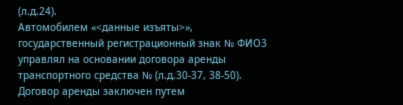(л.д.24).
Автомобилем «<данные изъяты>», государственный регистрационный знак № ФИО3 управлял на основании договора аренды транспортного средства № (л.д.30-37, 38-50).
Договор аренды заключен путем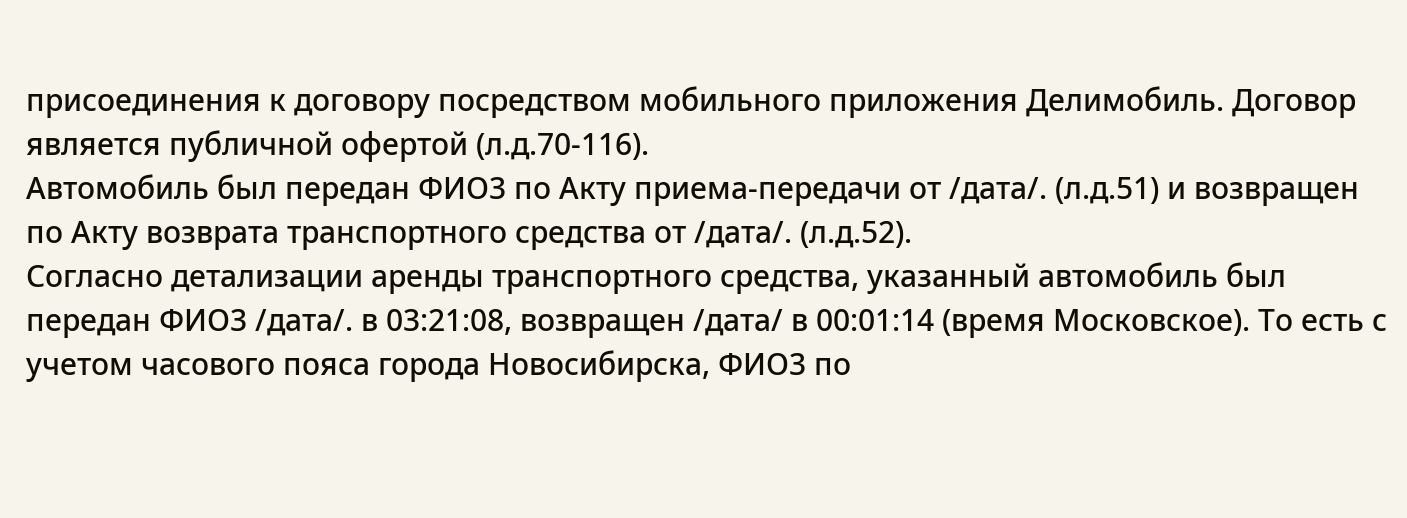присоединения к договору посредством мобильного приложения Делимобиль. Договор является публичной офертой (л.д.70-116).
Автомобиль был передан ФИО3 по Акту приема-передачи от /дата/. (л.д.51) и возвращен по Акту возврата транспортного средства от /дата/. (л.д.52).
Согласно детализации аренды транспортного средства, указанный автомобиль был передан ФИО3 /дата/. в 03:21:08, возвращен /дата/ в 00:01:14 (время Московское). То есть с учетом часового пояса города Новосибирска, ФИО3 по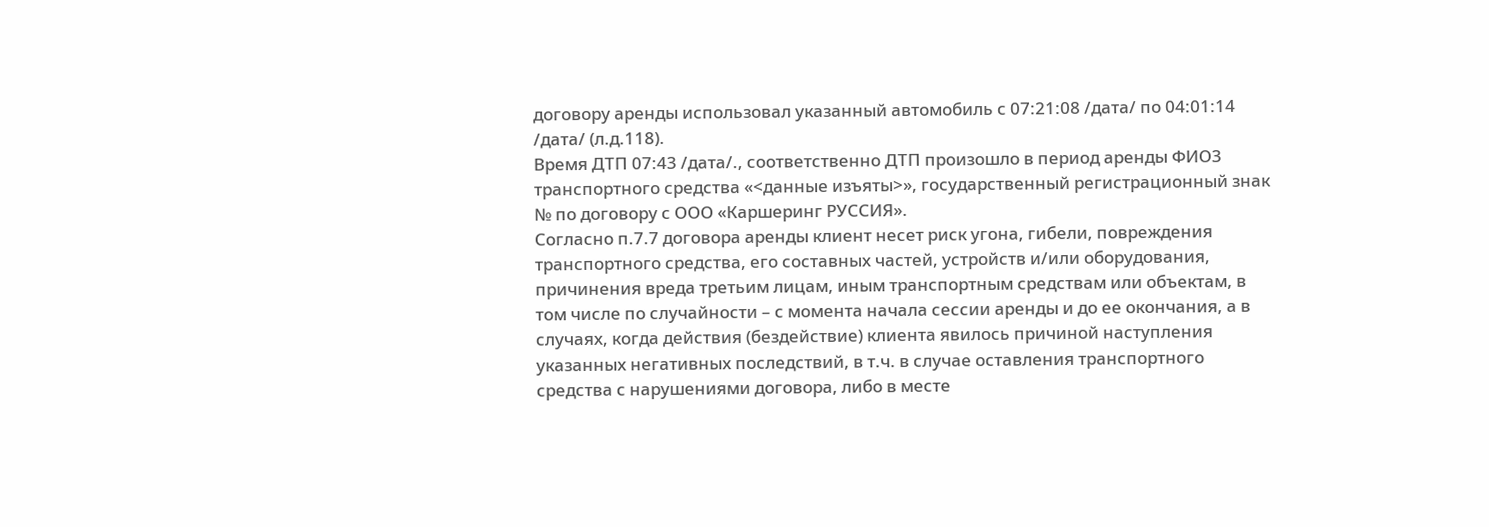договору аренды использовал указанный автомобиль с 07:21:08 /дата/ по 04:01:14 /дата/ (л.д.118).
Время ДТП 07:43 /дата/., соответственно ДТП произошло в период аренды ФИО3 транспортного средства «<данные изъяты>», государственный регистрационный знак № по договору с ООО «Каршеринг РУССИЯ».
Согласно п.7.7 договора аренды клиент несет риск угона, гибели, повреждения транспортного средства, его составных частей, устройств и/или оборудования, причинения вреда третьим лицам, иным транспортным средствам или объектам, в том числе по случайности – с момента начала сессии аренды и до ее окончания, а в случаях, когда действия (бездействие) клиента явилось причиной наступления указанных негативных последствий, в т.ч. в случае оставления транспортного средства с нарушениями договора, либо в месте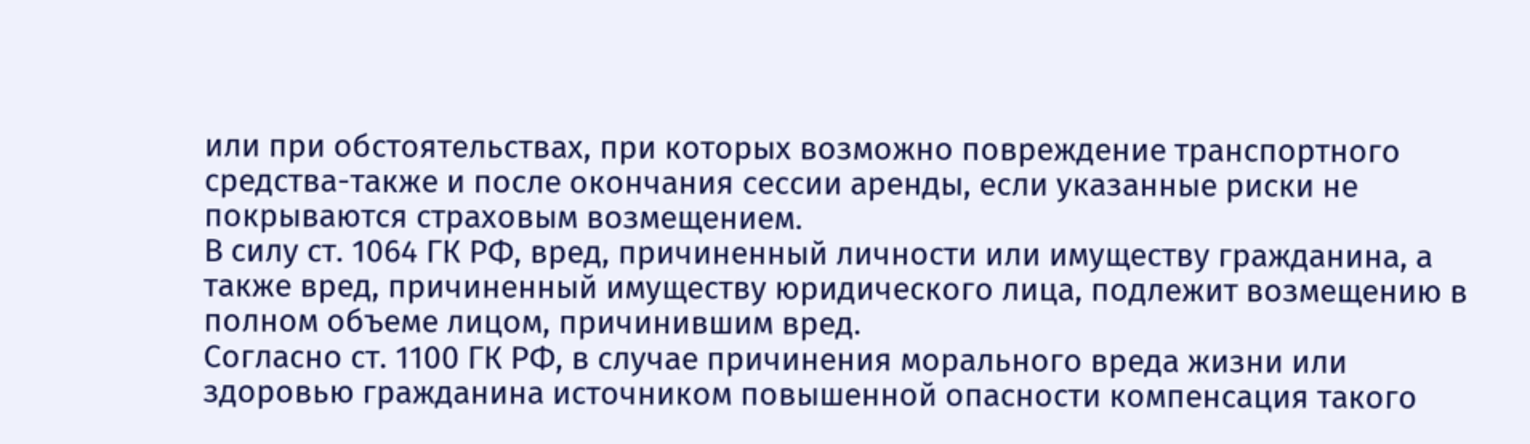или при обстоятельствах, при которых возможно повреждение транспортного средства-также и после окончания сессии аренды, если указанные риски не покрываются страховым возмещением.
В силу ст. 1064 ГК РФ, вред, причиненный личности или имуществу гражданина, а также вред, причиненный имуществу юридического лица, подлежит возмещению в полном объеме лицом, причинившим вред.
Согласно ст. 1100 ГК РФ, в случае причинения морального вреда жизни или здоровью гражданина источником повышенной опасности компенсация такого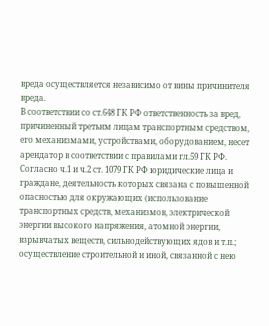вреда осуществляется независимо от вины причинителя вреда.
В соответствии со ст.648 ГК РФ ответственность за вред, причиненный третьим лицам транспортным средством, его механизмами, устройствами, оборудованием, несет арендатор в соответствии с правилами гл.59 ГК РФ.
Согласно ч.1 и ч.2 ст. 1079 ГК РФ юридические лица и граждане, деятельность которых связана с повышенной опасностью для окружающих (использование транспортных средств, механизмов, электрической энергии высокого напряжения, атомной энергии, взрывчатых веществ, сильнодействующих ядов и т.п.; осуществление строительной и иной, связанной с нею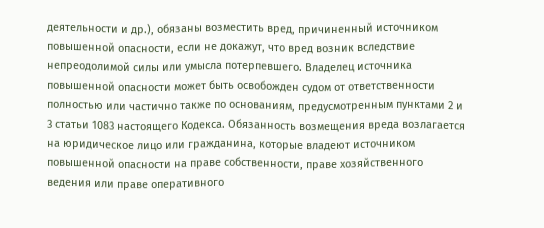деятельности и др.), обязаны возместить вред, причиненный источником повышенной опасности, если не докажут, что вред возник вследствие непреодолимой силы или умысла потерпевшего. Владелец источника повышенной опасности может быть освобожден судом от ответственности полностью или частично также по основаниям, предусмотренным пунктами 2 и 3 статьи 1083 настоящего Кодекса. Обязанность возмещения вреда возлагается на юридическое лицо или гражданина, которые владеют источником повышенной опасности на праве собственности, праве хозяйственного ведения или праве оперативного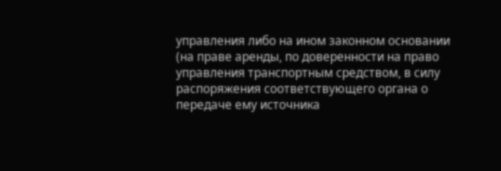управления либо на ином законном основании (на праве аренды, по доверенности на право управления транспортным средством, в силу распоряжения соответствующего органа о передаче ему источника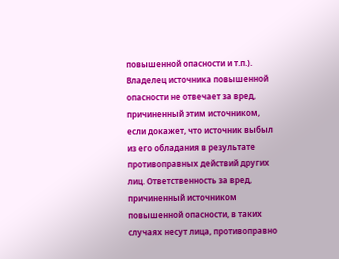повышенной опасности и т.п.).
Владелец источника повышенной опасности не отвечает за вред, причиненный этим источником, если докажет, что источник выбыл из его обладания в результате противоправных действий других лиц. Ответственность за вред, причиненный источником повышенной опасности, в таких случаях несут лица, противоправно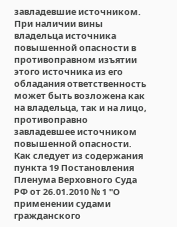завладевшие источником. При наличии вины владельца источника повышенной опасности в противоправном изъятии этого источника из его обладания ответственность может быть возложена как на владельца, так и на лицо, противоправно завладевшее источником повышенной опасности.
Как следует из содержания пункта 19 Постановления Пленума Верховного Суда РФ от 26.01.2010 № 1 "О применении судами гражданского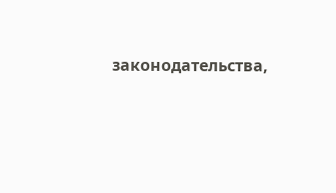законодательства,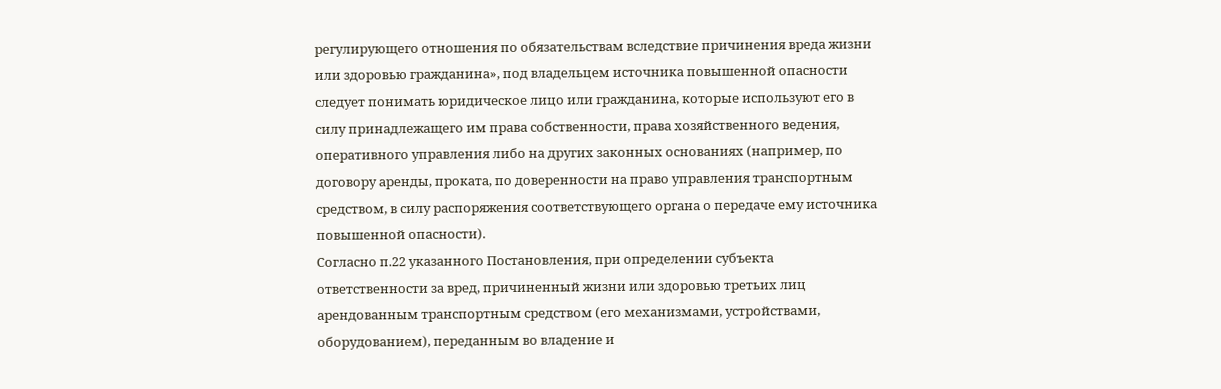регулирующего отношения по обязательствам вследствие причинения вреда жизни или здоровью гражданина», под владельцем источника повышенной опасности следует понимать юридическое лицо или гражданина, которые используют его в силу принадлежащего им права собственности, права хозяйственного ведения, оперативного управления либо на других законных основаниях (например, по договору аренды, проката, по доверенности на право управления транспортным средством, в силу распоряжения соответствующего органа о передаче ему источника повышенной опасности).
Согласно п.22 указанного Постановления, при определении субъекта ответственности за вред, причиненный жизни или здоровью третьих лиц арендованным транспортным средством (его механизмами, устройствами, оборудованием), переданным во владение и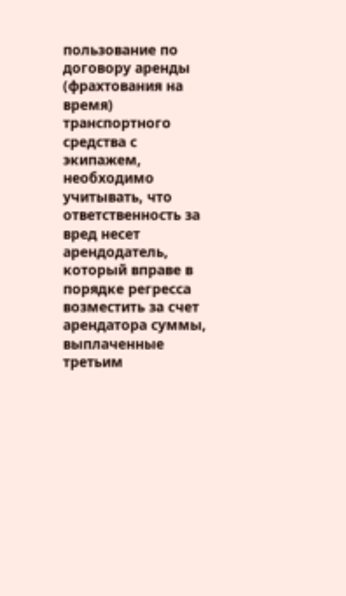пользование по договору аренды (фрахтования на время) транспортного средства с экипажем, необходимо учитывать, что ответственность за вред несет арендодатель, который вправе в порядке регресса возместить за счет арендатора суммы, выплаченные третьим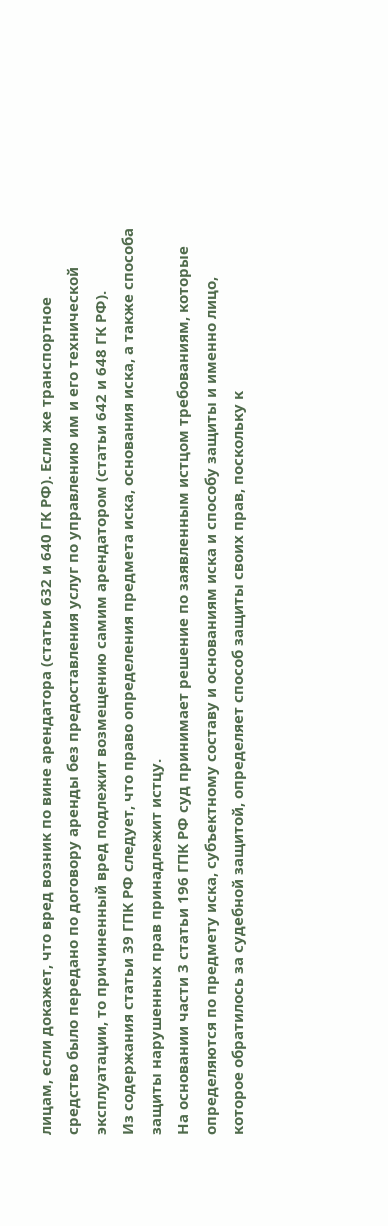лицам, если докажет, что вред возник по вине арендатора (статьи 632 и 640 ГК РФ). Если же транспортное средство было передано по договору аренды без предоставления услуг по управлению им и его технической эксплуатации, то причиненный вред подлежит возмещению самим арендатором (статьи 642 и 648 ГК РФ).
Из содержания статьи 39 ГПК РФ следует, что право определения предмета иска, основания иска, а также способа защиты нарушенных прав принадлежит истцу.
На основании части 3 статьи 196 ГПК РФ суд принимает решение по заявленным истцом требованиям, которые определяются по предмету иска, субъектному составу и основаниям иска и способу защиты и именно лицо, которое обратилось за судебной защитой, определяет способ защиты своих прав, поскольку к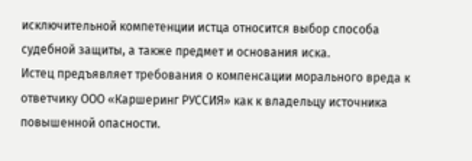исключительной компетенции истца относится выбор способа судебной защиты, а также предмет и основания иска.
Истец предъявляет требования о компенсации морального вреда к ответчику ООО «Каршеринг РУССИЯ» как к владельцу источника повышенной опасности.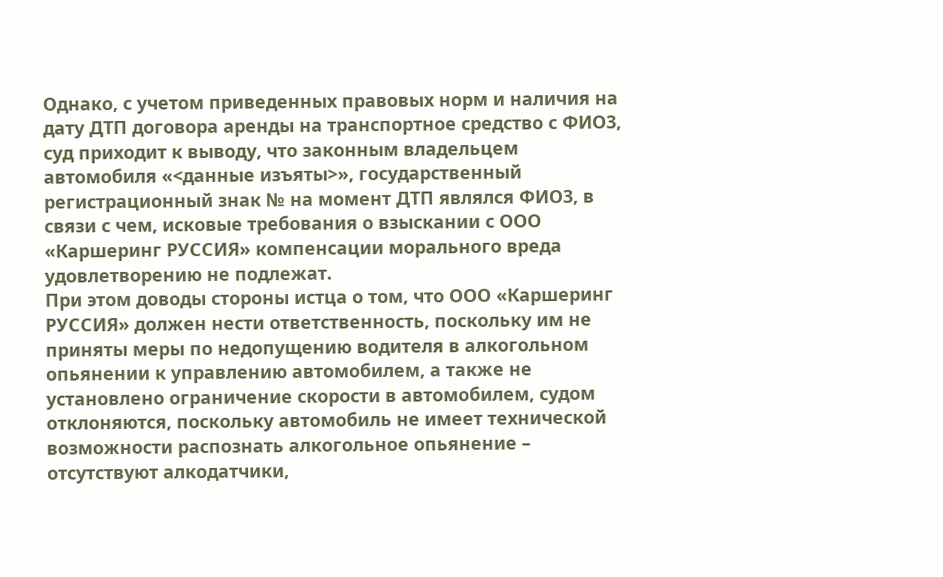Однако, с учетом приведенных правовых норм и наличия на дату ДТП договора аренды на транспортное средство с ФИО3, суд приходит к выводу, что законным владельцем автомобиля «<данные изъяты>», государственный регистрационный знак № на момент ДТП являлся ФИО3, в связи с чем, исковые требования о взыскании с ООО «Каршеринг РУССИЯ» компенсации морального вреда удовлетворению не подлежат.
При этом доводы стороны истца о том, что ООО «Каршеринг РУССИЯ» должен нести ответственность, поскольку им не приняты меры по недопущению водителя в алкогольном опьянении к управлению автомобилем, а также не установлено ограничение скорости в автомобилем, судом отклоняются, поскольку автомобиль не имеет технической возможности распознать алкогольное опьянение – отсутствуют алкодатчики,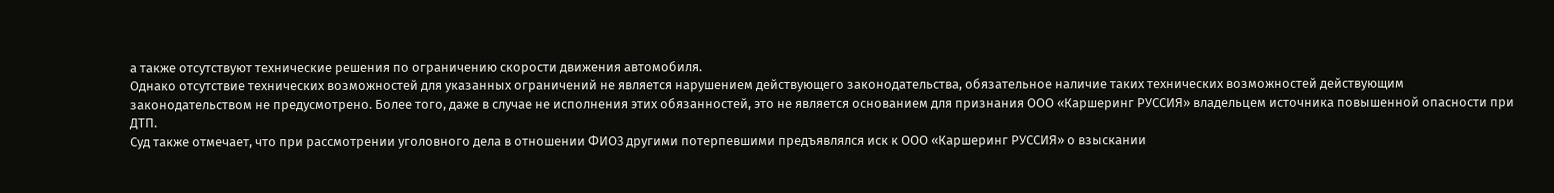а также отсутствуют технические решения по ограничению скорости движения автомобиля.
Однако отсутствие технических возможностей для указанных ограничений не является нарушением действующего законодательства, обязательное наличие таких технических возможностей действующим законодательством не предусмотрено. Более того, даже в случае не исполнения этих обязанностей, это не является основанием для признания ООО «Каршеринг РУССИЯ» владельцем источника повышенной опасности при ДТП.
Суд также отмечает, что при рассмотрении уголовного дела в отношении ФИО3 другими потерпевшими предъявлялся иск к ООО «Каршеринг РУССИЯ» о взыскании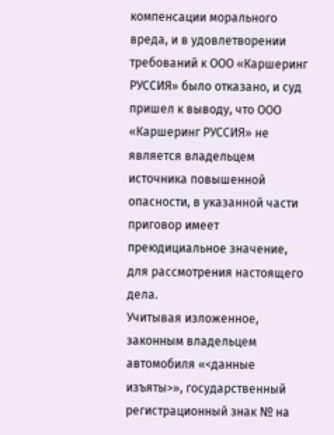компенсации морального вреда, и в удовлетворении требований к ООО «Каршеринг РУССИЯ» было отказано, и суд пришел к выводу, что ООО «Каршеринг РУССИЯ» не является владельцем источника повышенной опасности, в указанной части приговор имеет преюдициальное значение, для рассмотрения настоящего дела.
Учитывая изложенное, законным владельцем автомобиля «<данные изъяты>», государственный регистрационный знак № на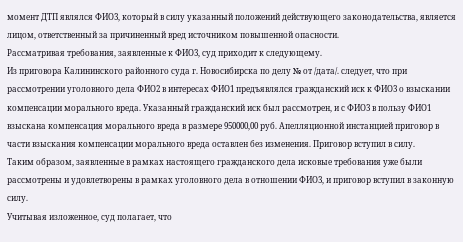момент ДТП являлся ФИО3, который в силу указанный положений действующего законодательства, является лицом, ответственный за причиненный вред источником повышенной опасности.
Рассматривая требования, заявленные к ФИО3, суд приходит к следующему.
Из приговора Калининского районного суда г. Новосибирска по делу № от /дата/. следует, что при рассмотрении уголовного дела ФИО2 в интересах ФИО1 предъявлялся гражданский иск к ФИО3 о взыскании компенсации морального вреда. Указанный гражданский иск был рассмотрен, и с ФИО3 в пользу ФИО1 взыскана компенсация морального вреда в размере 950000,00 руб. Апелляционной инстанцией приговор в части взыскания компенсации морального вреда оставлен без изменения. Приговор вступил в силу.
Таким образом, заявленные в рамках настоящего гражданского дела исковые требования уже были рассмотрены и удовлетворены в рамках уголовного дела в отношении ФИО3, и приговор вступил в законную силу.
Учитывая изложенное, суд полагает, что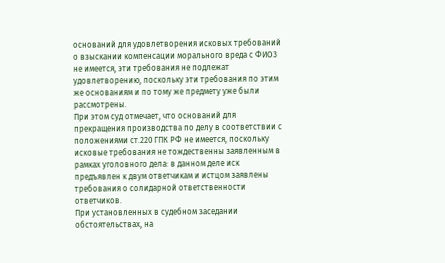оснований для удовлетворения исковых требований о взыскании компенсации морального вреда с ФИО3 не имеется, эти требования не подлежат удовлетворению, поскольку эти требования по этим же основаниям и по тому же предмету уже были рассмотрены.
При этом суд отмечает, что оснований для прекращения производства по делу в соответствии с положениями ст.220 ГПК РФ не имеется, поскольку исковые требования не тождественны заявленным в рамках уголовного дела: в данном деле иск предъявлен к двум ответчикам и истцом заявлены требования о солидарной ответственности ответчиков.
При установленных в судебном заседании обстоятельствах, на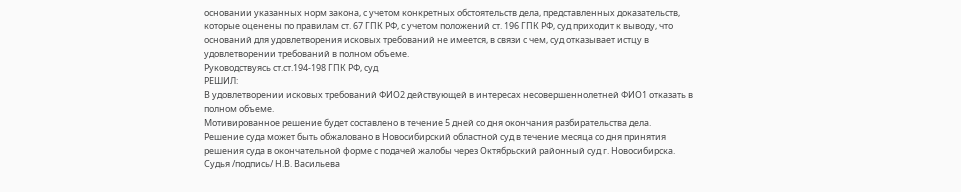основании указанных норм закона, с учетом конкретных обстоятельств дела, представленных доказательств, которые оценены по правилам ст. 67 ГПК РФ, с учетом положений ст. 196 ГПК РФ, суд приходит к выводу, что оснований для удовлетворения исковых требований не имеется, в связи с чем, суд отказывает истцу в удовлетворении требований в полном объеме.
Руководствуясь ст.ст.194-198 ГПК РФ, суд
РЕШИЛ:
В удовлетворении исковых требований ФИО2 действующей в интересах несовершеннолетней ФИО1 отказать в полном объеме.
Мотивированное решение будет составлено в течение 5 дней со дня окончания разбирательства дела.
Решение суда может быть обжаловано в Новосибирский областной суд в течение месяца со дня принятия решения суда в окончательной форме с подачей жалобы через Октябрьский районный суд г. Новосибирска.
Судья /подпись/ Н.В. Васильева